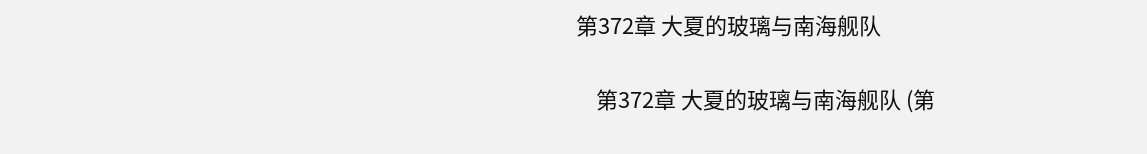第372章 大夏的玻璃与南海舰队

    第372章 大夏的玻璃与南海舰队 (第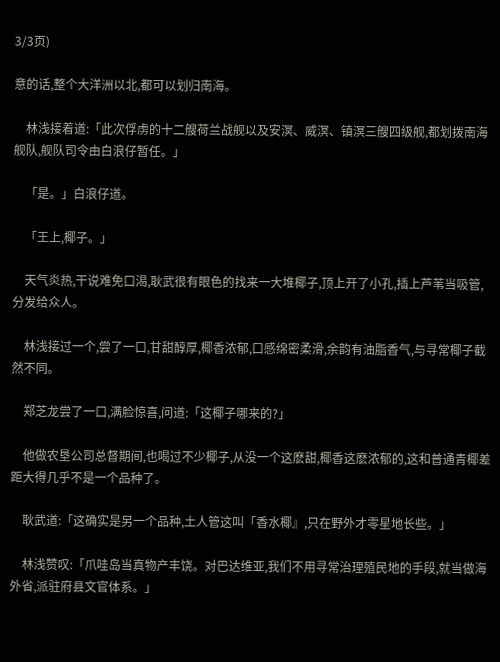3/3页)

意的话,整个大洋洲以北,都可以划归南海。

    林浅接着道:「此次俘虏的十二艘荷兰战舰以及安溟、威溟、镇溟三艘四级舰,都划拨南海舰队,舰队司令由白浪仔暂任。」

    「是。」白浪仔道。

    「王上,椰子。」

    天气炎热,干说难免口渴,耿武很有眼色的找来一大堆椰子,顶上开了小孔,插上芦苇当吸管,分发给众人。

    林浅接过一个,尝了一口,甘甜醇厚,椰香浓郁,口感绵密柔滑,余韵有油脂香气,与寻常椰子截然不同。

    郑芝龙尝了一口,满脸惊喜,问道:「这椰子哪来的?」

    他做农垦公司总督期间,也喝过不少椰子,从没一个这麽甜,椰香这麽浓郁的,这和普通青椰差距大得几乎不是一个品种了。

    耿武道:「这确实是另一个品种,土人管这叫「香水椰』,只在野外才零星地长些。」

    林浅赞叹:「爪哇岛当真物产丰饶。对巴达维亚,我们不用寻常治理殖民地的手段,就当做海外省,派驻府县文官体系。」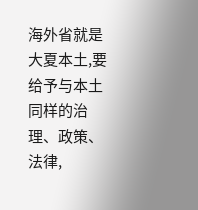海外省就是大夏本土,要给予与本土同样的治理、政策、法律,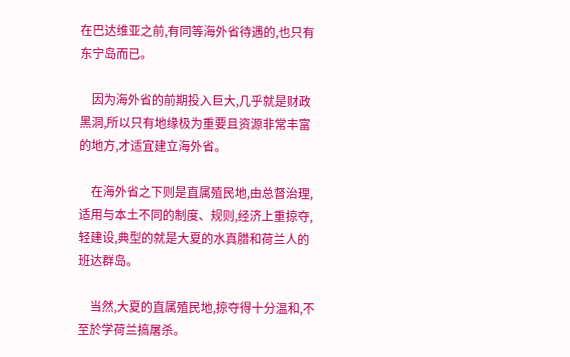在巴达维亚之前,有同等海外省待遇的,也只有东宁岛而已。

    因为海外省的前期投入巨大,几乎就是财政黑洞,所以只有地缘极为重要且资源非常丰富的地方,才适宜建立海外省。

    在海外省之下则是直属殖民地,由总督治理,适用与本土不同的制度、规则,经济上重掠夺,轻建设,典型的就是大夏的水真腊和荷兰人的班达群岛。

    当然,大夏的直属殖民地,掠夺得十分温和,不至於学荷兰搞屠杀。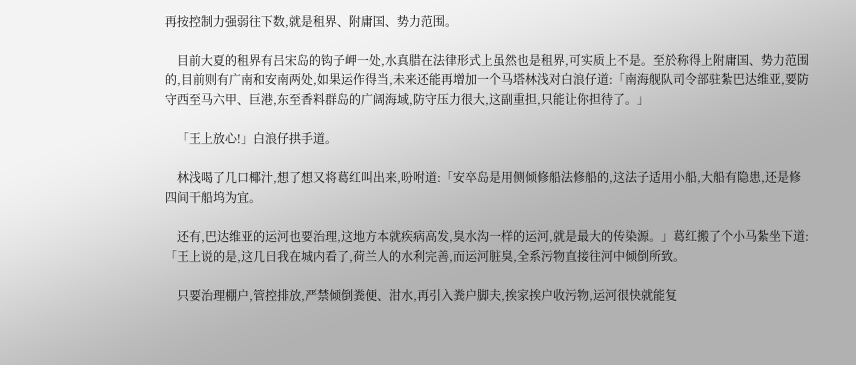再按控制力强弱往下数,就是租界、附庸国、势力范围。

    目前大夏的租界有吕宋岛的钩子岬一处,水真腊在法律形式上虽然也是租界,可实质上不是。至於称得上附庸国、势力范围的,目前则有广南和安南两处,如果运作得当,未来还能再增加一个马塔林浅对白浪仔道:「南海舰队司令部驻紮巴达维亚,要防守西至马六甲、巨港,东至香料群岛的广阔海域,防守压力很大,这副重担,只能让你担待了。」

    「王上放心!」白浪仔拱手道。

    林浅喝了几口椰汁,想了想又将葛红叫出来,吩咐道:「安卒岛是用侧倾修船法修船的,这法子适用小船,大船有隐患,还是修四间干船坞为宜。

    还有,巴达维亚的运河也要治理,这地方本就疾病高发,臭水沟一样的运河,就是最大的传染源。」葛红搬了个小马紮坐下道:「王上说的是,这几日我在城内看了,荷兰人的水利完善,而运河脏臭,全系污物直接往河中倾倒所致。

    只要治理棚户,管控排放,严禁倾倒粪便、泔水,再引入粪户脚夫,挨家挨户收污物,运河很快就能复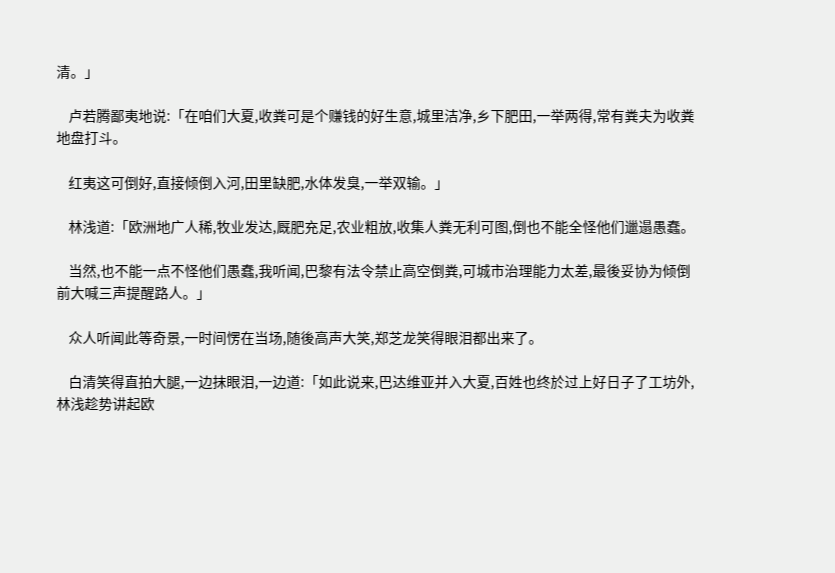清。」

    卢若腾鄙夷地说:「在咱们大夏,收粪可是个赚钱的好生意,城里洁净,乡下肥田,一举两得,常有粪夫为收粪地盘打斗。

    红夷这可倒好,直接倾倒入河,田里缺肥,水体发臭,一举双输。」

    林浅道:「欧洲地广人稀,牧业发达,厩肥充足,农业粗放,收集人粪无利可图,倒也不能全怪他们邋遢愚蠢。

    当然,也不能一点不怪他们愚蠢,我听闻,巴黎有法令禁止高空倒粪,可城市治理能力太差,最後妥协为倾倒前大喊三声提醒路人。」

    众人听闻此等奇景,一时间愣在当场,随後高声大笑,郑芝龙笑得眼泪都出来了。

    白清笑得直拍大腿,一边抹眼泪,一边道:「如此说来,巴达维亚并入大夏,百姓也终於过上好日子了工坊外,林浅趁势讲起欧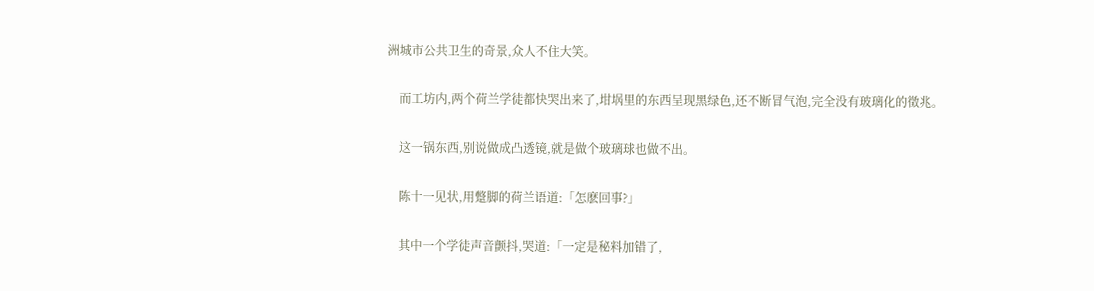洲城市公共卫生的奇景,众人不住大笑。

    而工坊内,两个荷兰学徒都快哭出来了,坩埚里的东西呈现黑绿色,还不断冒气泡,完全没有玻璃化的徵兆。

    这一锅东西,别说做成凸透镜,就是做个玻璃球也做不出。

    陈十一见状,用蹩脚的荷兰语道:「怎麽回事?」

    其中一个学徒声音颤抖,哭道:「一定是秘料加错了,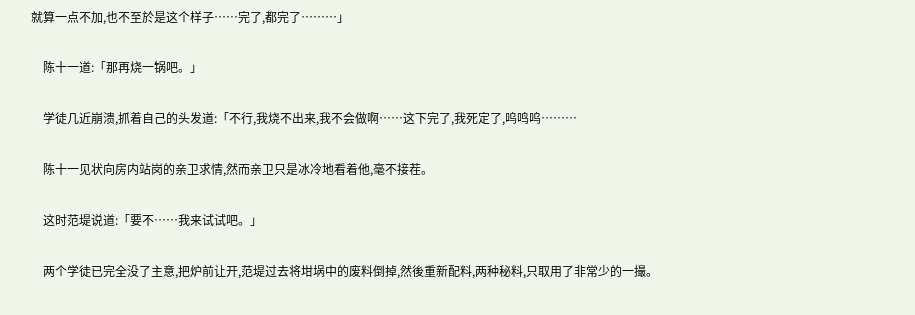就算一点不加,也不至於是这个样子……完了,都完了………」

    陈十一道:「那再烧一锅吧。」

    学徒几近崩溃,抓着自己的头发道:「不行,我烧不出来,我不会做啊……这下完了,我死定了,呜鸣呜………

    陈十一见状向房内站岗的亲卫求情,然而亲卫只是冰冷地看着他,毫不接茬。

    这时范堤说道:「要不……我来试试吧。」

    两个学徒已完全没了主意,把炉前让开,范堤过去将坩埚中的废料倒掉,然後重新配料,两种秘料,只取用了非常少的一撮。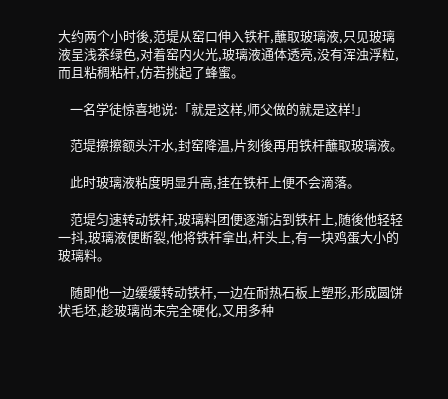大约两个小时後,范堤从窑口伸入铁杆,蘸取玻璃液,只见玻璃液呈浅茶绿色,对着窑内火光,玻璃液通体透亮,没有浑浊浮粒,而且粘稠粘杆,仿若挑起了蜂蜜。

    一名学徒惊喜地说:「就是这样,师父做的就是这样!」

    范堤擦擦额头汗水,封窑降温,片刻後再用铁杆蘸取玻璃液。

    此时玻璃液粘度明显升高,挂在铁杆上便不会滴落。

    范堤匀速转动铁杆,玻璃料团便逐渐沾到铁杆上,随後他轻轻一抖,玻璃液便断裂,他将铁杆拿出,杆头上,有一块鸡蛋大小的玻璃料。

    随即他一边缓缓转动铁杆,一边在耐热石板上塑形,形成圆饼状毛坯,趁玻璃尚未完全硬化,又用多种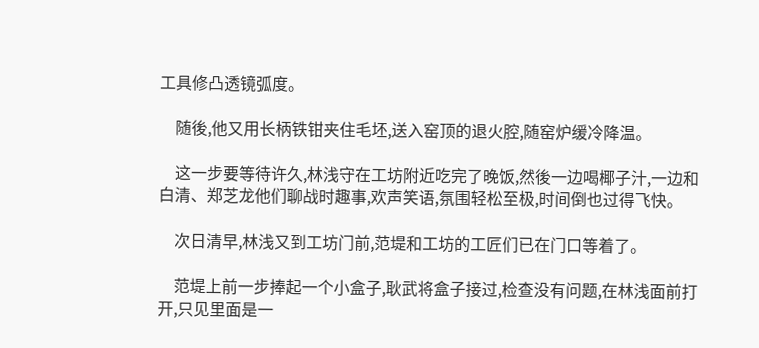工具修凸透镜弧度。

    随後,他又用长柄铁钳夹住毛坯,送入窑顶的退火腔,随窑炉缓冷降温。

    这一步要等待许久,林浅守在工坊附近吃完了晚饭,然後一边喝椰子汁,一边和白清、郑芝龙他们聊战时趣事,欢声笑语,氛围轻松至极,时间倒也过得飞快。

    次日清早,林浅又到工坊门前,范堤和工坊的工匠们已在门口等着了。

    范堤上前一步捧起一个小盒子,耿武将盒子接过,检查没有问题,在林浅面前打开,只见里面是一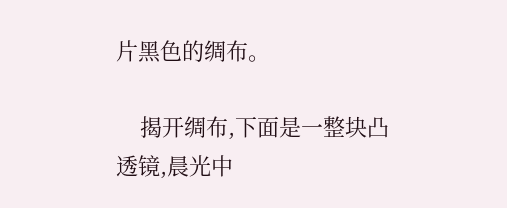片黑色的绸布。

    揭开绸布,下面是一整块凸透镜,晨光中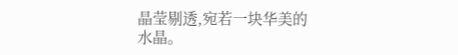晶莹剔透,宛若一块华美的水晶。